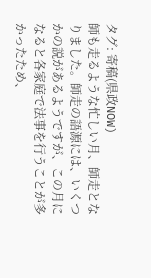タグ: 寄稿(県政NOW)
師も走るような忙しい月、師走となりました。師走の語源には、いくつかの説があるようですが、この月になると各家庭で法事を行うことが多かったため、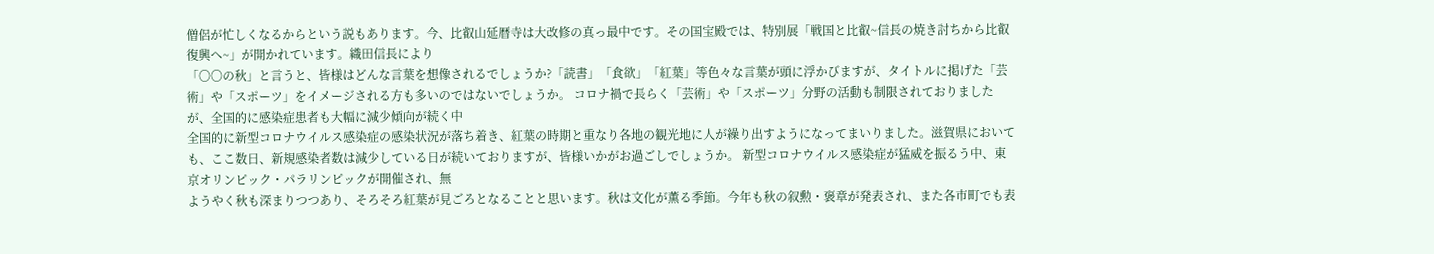僧侶が忙しくなるからという説もあります。今、比叡山延暦寺は大改修の真っ最中です。その国宝殿では、特別展「戦国と比叡~信長の焼き討ちから比叡復興へ~」が開かれています。織田信長により
「〇〇の秋」と言うと、皆様はどんな言葉を想像されるでしょうか?「読書」「食欲」「紅葉」等色々な言葉が頭に浮かびますが、タイトルに掲げた「芸術」や「スポーツ」をイメージされる方も多いのではないでしょうか。 コロナ禍で長らく「芸術」や「スポーツ」分野の活動も制限されておりましたが、全国的に感染症患者も大幅に減少傾向が続く中
全国的に新型コロナウイルス感染症の感染状況が落ち着き、紅葉の時期と重なり各地の観光地に人が繰り出すようになってまいりました。滋賀県においても、ここ数日、新規感染者数は減少している日が続いておりますが、皆様いかがお過ごしでしょうか。 新型コロナウイルス感染症が猛威を振るう中、東京オリンピック・パラリンピックが開催され、無
ようやく秋も深まりつつあり、そろそろ紅葉が見ごろとなることと思います。秋は文化が薫る季節。今年も秋の叙勲・褒章が発表され、また各市町でも表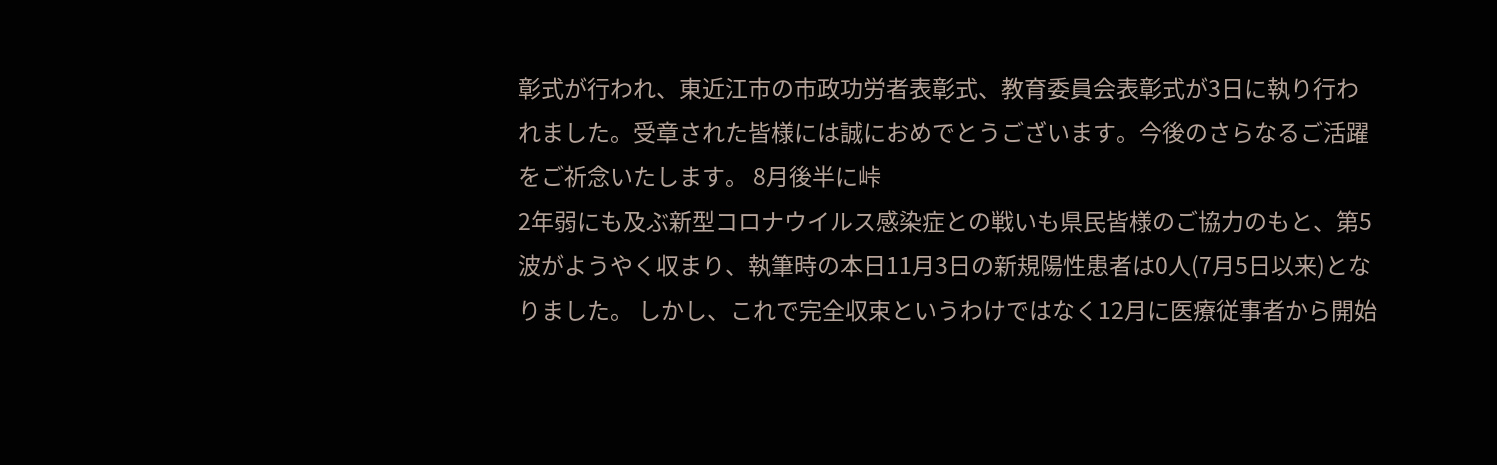彰式が行われ、東近江市の市政功労者表彰式、教育委員会表彰式が3日に執り行われました。受章された皆様には誠におめでとうございます。今後のさらなるご活躍をご祈念いたします。 8月後半に峠
2年弱にも及ぶ新型コロナウイルス感染症との戦いも県民皆様のご協力のもと、第5波がようやく収まり、執筆時の本日11月3日の新規陽性患者は0人(7月5日以来)となりました。 しかし、これで完全収束というわけではなく12月に医療従事者から開始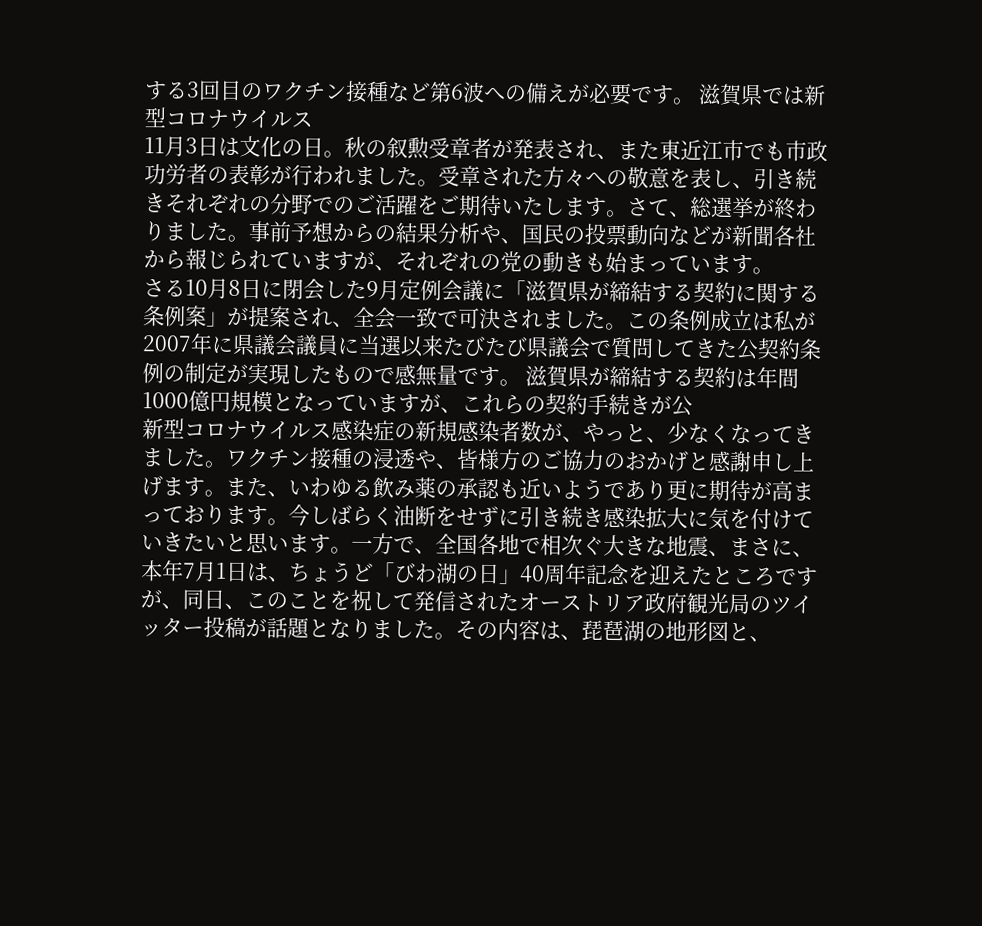する3回目のワクチン接種など第6波への備えが必要です。 滋賀県では新型コロナウイルス
11月3日は文化の日。秋の叙勲受章者が発表され、また東近江市でも市政功労者の表彰が行われました。受章された方々への敬意を表し、引き続きそれぞれの分野でのご活躍をご期待いたします。さて、総選挙が終わりました。事前予想からの結果分析や、国民の投票動向などが新聞各社から報じられていますが、それぞれの党の動きも始まっています。
さる10月8日に閉会した9月定例会議に「滋賀県が締結する契約に関する条例案」が提案され、全会一致で可決されました。この条例成立は私が2007年に県議会議員に当選以来たびたび県議会で質問してきた公契約条例の制定が実現したもので感無量です。 滋賀県が締結する契約は年間1000億円規模となっていますが、これらの契約手続きが公
新型コロナウイルス感染症の新規感染者数が、やっと、少なくなってきました。ワクチン接種の浸透や、皆様方のご協力のおかげと感謝申し上げます。また、いわゆる飲み薬の承認も近いようであり更に期待が高まっております。今しばらく油断をせずに引き続き感染拡大に気を付けていきたいと思います。一方で、全国各地で相次ぐ大きな地震、まさに、
本年7月1日は、ちょうど「びわ湖の日」40周年記念を迎えたところですが、同日、このことを祝して発信されたオーストリア政府観光局のツイッター投稿が話題となりました。その内容は、琵琶湖の地形図と、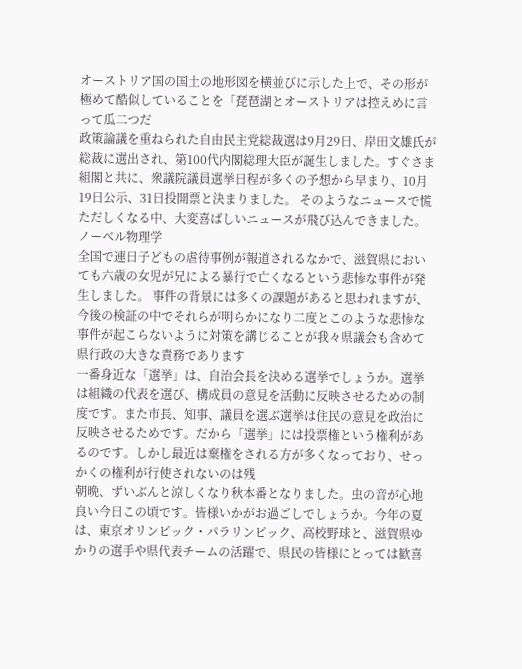オーストリア国の国土の地形図を横並びに示した上で、その形が極めて酷似していることを「琵琶湖とオーストリアは控えめに言って瓜二つだ
政策論議を重ねられた自由民主党総裁選は9月29日、岸田文雄氏が総裁に選出され、第100代内閣総理大臣が誕生しました。すぐさま組閣と共に、衆議院議員選挙日程が多くの予想から早まり、10月19日公示、31日投開票と決まりました。 そのようなニュースで慌ただしくなる中、大変喜ばしいニュースが飛び込んできました。ノーベル物理学
全国で連日子どもの虐待事例が報道されるなかで、滋賀県においても六歳の女児が兄による暴行で亡くなるという悲惨な事件が発生しました。 事件の背景には多くの課題があると思われますが、今後の検証の中でそれらが明らかになり二度とこのような悲惨な事件が起こらないように対策を講じることが我々県議会も含めて県行政の大きな責務であります
一番身近な「選挙」は、自治会長を決める選挙でしょうか。選挙は組織の代表を選び、構成員の意見を活動に反映させるための制度です。また市長、知事、議員を選ぶ選挙は住民の意見を政治に反映させるためです。だから「選挙」には投票権という権利があるのです。しかし最近は棄権をされる方が多くなっており、せっかくの権利が行使されないのは残
朝晩、ずいぶんと涼しくなり秋本番となりました。虫の音が心地良い今日この頃です。皆様いかがお過ごしでしょうか。今年の夏は、東京オリンピック・パラリンピック、高校野球と、滋賀県ゆかりの選手や県代表チームの活躍で、県民の皆様にとっては歓喜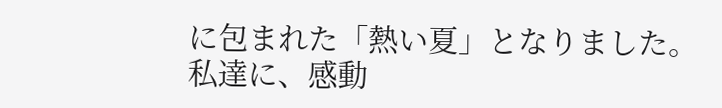に包まれた「熱い夏」となりました。私達に、感動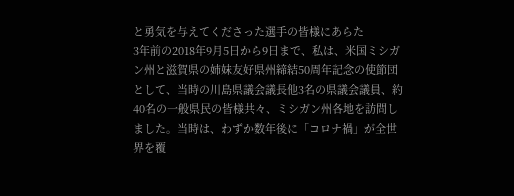と勇気を与えてくださった選手の皆様にあらた
3年前の2018年9月5日から9日まで、私は、米国ミシガン州と滋賀県の姉妹友好県州締結50周年記念の使節団として、当時の川島県議会議長他3名の県議会議員、約40名の一般県民の皆様共々、ミシガン州各地を訪問しました。当時は、わずか数年後に「コロナ禍」が全世界を覆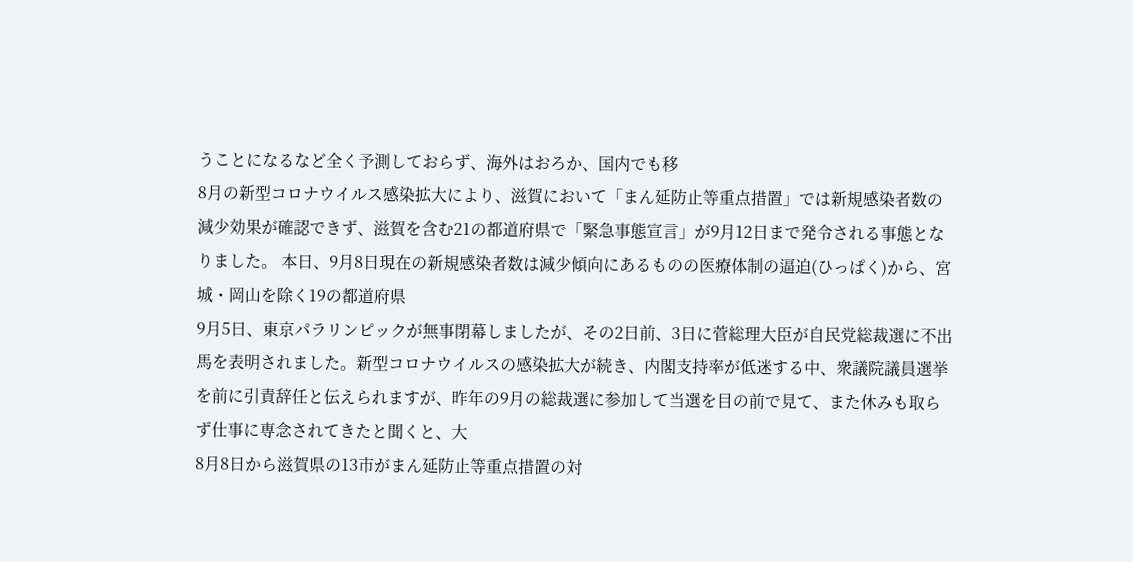うことになるなど全く予測しておらず、海外はおろか、国内でも移
8月の新型コロナウイルス感染拡大により、滋賀において「まん延防止等重点措置」では新規感染者数の減少効果が確認できず、滋賀を含む21の都道府県で「緊急事態宣言」が9月12日まで発令される事態となりました。 本日、9月8日現在の新規感染者数は減少傾向にあるものの医療体制の逼迫(ひっぱく)から、宮城・岡山を除く19の都道府県
9月5日、東京パラリンピックが無事閉幕しましたが、その2日前、3日に菅総理大臣が自民党総裁選に不出馬を表明されました。新型コロナウイルスの感染拡大が続き、内閣支持率が低迷する中、衆議院議員選挙を前に引責辞任と伝えられますが、昨年の9月の総裁選に参加して当選を目の前で見て、また休みも取らず仕事に専念されてきたと聞くと、大
8月8日から滋賀県の13市がまん延防止等重点措置の対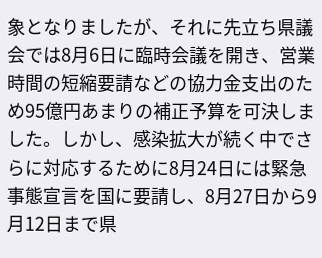象となりましたが、それに先立ち県議会では8月6日に臨時会議を開き、営業時間の短縮要請などの協力金支出のため95億円あまりの補正予算を可決しました。しかし、感染拡大が続く中でさらに対応するために8月24日には緊急事態宣言を国に要請し、8月27日から9月12日まで県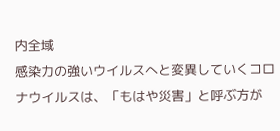内全域
感染力の強いウイルスへと変異していくコロナウイルスは、「もはや災害」と呼ぶ方が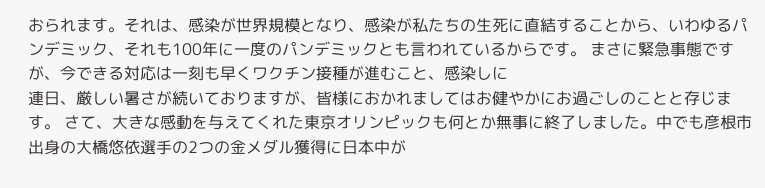おられます。それは、感染が世界規模となり、感染が私たちの生死に直結することから、いわゆるパンデミック、それも100年に一度のパンデミックとも言われているからです。 まさに緊急事態ですが、今できる対応は一刻も早くワクチン接種が進むこと、感染しに
連日、厳しい暑さが続いておりますが、皆様におかれましてはお健やかにお過ごしのことと存じます。 さて、大きな感動を与えてくれた東京オリンピックも何とか無事に終了しました。中でも彦根市出身の大橋悠依選手の2つの金メダル獲得に日本中が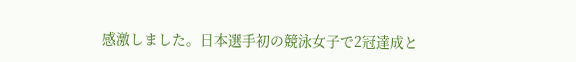感激しました。日本選手初の競泳女子で2冠達成と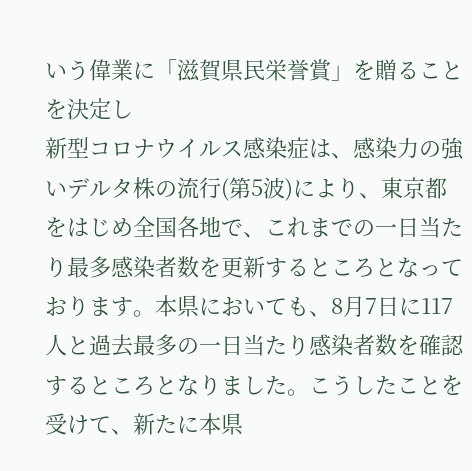いう偉業に「滋賀県民栄誉賞」を贈ることを決定し
新型コロナウイルス感染症は、感染力の強いデルタ株の流行(第5波)により、東京都をはじめ全国各地で、これまでの一日当たり最多感染者数を更新するところとなっております。本県においても、8月7日に117人と過去最多の一日当たり感染者数を確認するところとなりました。こうしたことを受けて、新たに本県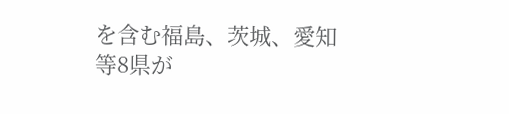を含む福島、茨城、愛知等8県が